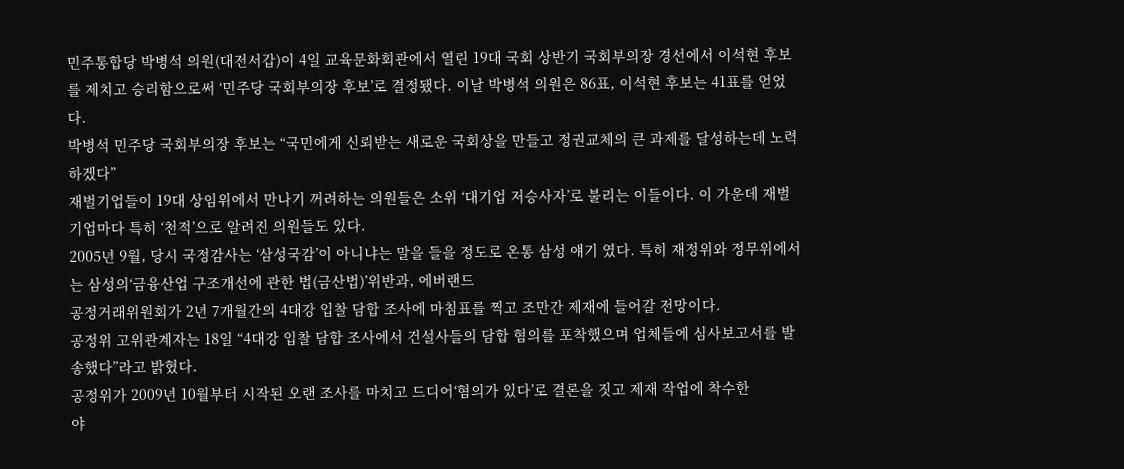민주통합당 박병석 의원(대전서갑)이 4일 교육문화회관에서 열린 19대 국회 상반기 국회부의장 경선에서 이석현 후보를 제치고 승리함으로써 ‘민주당 국회부의장 후보’로 결정됐다. 이날 박병석 의원은 86표, 이석현 후보는 41표를 얻었다.
박병석 민주당 국회부의장 후보는 “국민에게 신뢰받는 새로운 국회상을 만들고 정권교체의 큰 과제를 달성하는데 노력하겠다”
재벌기업들이 19대 상임위에서 만나기 꺼려하는 의원들은 소위 ‘대기업 저승사자’로 불리는 이들이다. 이 가운데 재벌기업마다 특히 ‘천적’으로 알려진 의원들도 있다.
2005년 9월, 당시 국정감사는 ‘삼성국감’이 아니냐는 말을 들을 정도로 온통 삼성 얘기 였다. 특히 재정위와 정무위에서는 삼성의‘금융산업 구조개선에 관한 법(금산법)’위반과, 에버랜드
공정거래위원회가 2년 7개월간의 4대강 입찰 담합 조사에 마침표를 찍고 조만간 제재에 들어갈 전망이다.
공정위 고위관계자는 18일 “4대강 입찰 담합 조사에서 건설사들의 담합 혐의를 포착했으며 업체들에 심사보고서를 발송했다”라고 밝혔다.
공정위가 2009년 10월부터 시작된 오랜 조사를 마치고 드디어‘혐의가 있다’로 결론을 짓고 제재 작업에 착수한
야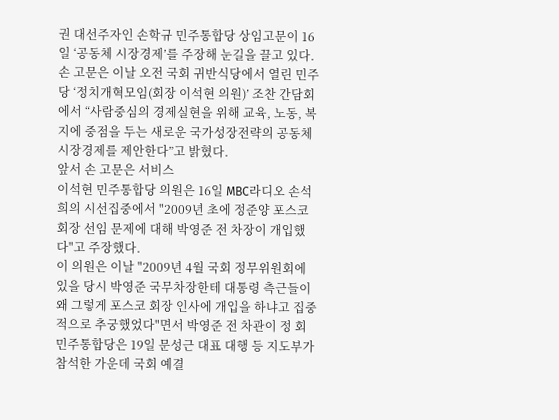권 대선주자인 손학규 민주통합당 상임고문이 16일 ‘공동체 시장경제’를 주장해 눈길을 끌고 있다.
손 고문은 이날 오전 국회 귀반식당에서 열린 민주당 ‘정치개혁모임(회장 이석현 의원)’ 조찬 간담회에서 “사람중심의 경제실현을 위해 교육, 노동, 복지에 중점을 두는 새로운 국가성장전략의 공동체 시장경제를 제안한다”고 밝혔다.
앞서 손 고문은 서비스
이석현 민주통합당 의원은 16일 MBC라디오 손석희의 시선집중에서 "2009년 초에 정준양 포스코 회장 선임 문제에 대해 박영준 전 차장이 개입했다"고 주장했다.
이 의원은 이날 "2009년 4월 국회 정무위원회에 있을 당시 박영준 국무차장한테 대통령 측근들이 왜 그렇게 포스코 회장 인사에 개입을 하냐고 집중적으로 추궁했었다"면서 박영준 전 차관이 정 회
민주통합당은 19일 문성근 대표 대행 등 지도부가 참석한 가운데 국회 예결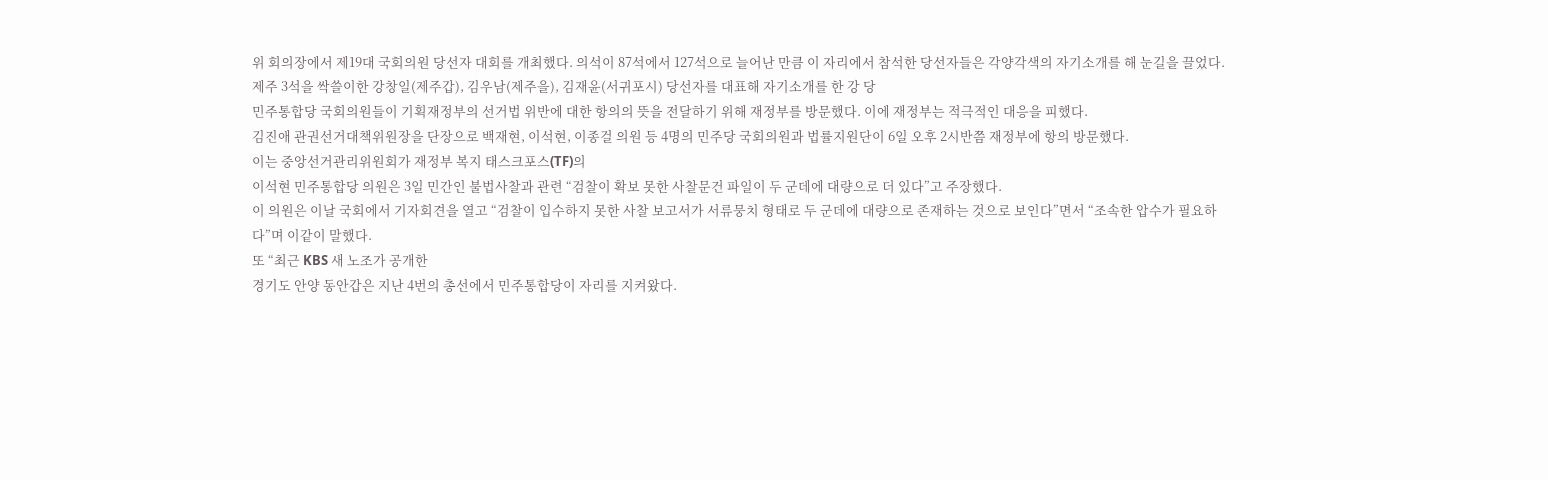위 회의장에서 제19대 국회의원 당선자 대회를 개최했다. 의석이 87석에서 127석으로 늘어난 만큼 이 자리에서 참석한 당선자들은 각양각색의 자기소개를 해 눈길을 끌었다.
제주 3석을 싹쓸이한 강창일(제주갑), 김우남(제주을), 김재윤(서귀포시) 당선자를 대표해 자기소개를 한 강 당
민주통합당 국회의원들이 기획재정부의 선거법 위반에 대한 항의의 뜻을 전달하기 위해 재정부를 방문했다. 이에 재정부는 적극적인 대응을 피했다.
김진애 관권선거대책위원장을 단장으로 백재현, 이석현, 이종걸 의원 등 4명의 민주당 국회의원과 법률지원단이 6일 오후 2시반쯤 재정부에 항의 방문했다.
이는 중앙선거관리위원회가 재정부 복지 태스크포스(TF)의
이석현 민주통합당 의원은 3일 민간인 불법사찰과 관련 “검찰이 확보 못한 사찰문건 파일이 두 군데에 대량으로 더 있다”고 주장했다.
이 의원은 이날 국회에서 기자회견을 열고 “검찰이 입수하지 못한 사찰 보고서가 서류뭉치 형태로 두 군데에 대량으로 존재하는 것으로 보인다”면서 “조속한 압수가 필요하다”며 이같이 말했다.
또 “최근 KBS 새 노조가 공개한
경기도 안양 동안갑은 지난 4번의 총선에서 민주통합당이 자리를 지켜왔다.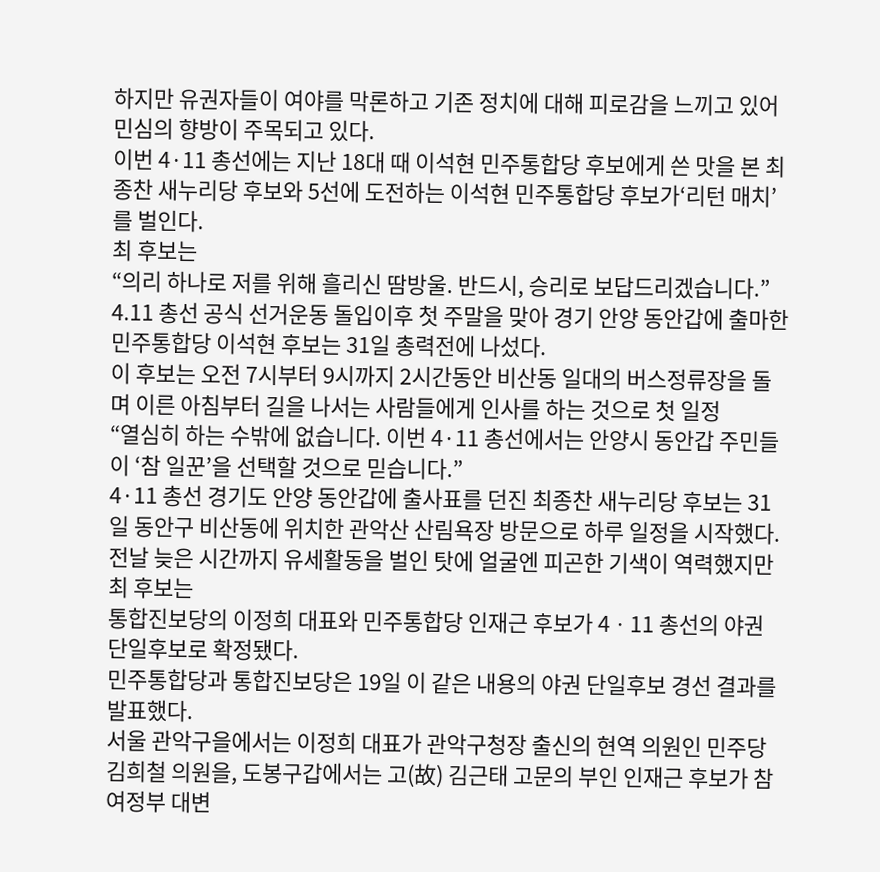하지만 유권자들이 여야를 막론하고 기존 정치에 대해 피로감을 느끼고 있어 민심의 향방이 주목되고 있다.
이번 4·11 총선에는 지난 18대 때 이석현 민주통합당 후보에게 쓴 맛을 본 최종찬 새누리당 후보와 5선에 도전하는 이석현 민주통합당 후보가‘리턴 매치’를 벌인다.
최 후보는
“의리 하나로 저를 위해 흘리신 땀방울. 반드시, 승리로 보답드리겠습니다.”
4.11 총선 공식 선거운동 돌입이후 첫 주말을 맞아 경기 안양 동안갑에 출마한 민주통합당 이석현 후보는 31일 총력전에 나섰다.
이 후보는 오전 7시부터 9시까지 2시간동안 비산동 일대의 버스정류장을 돌며 이른 아침부터 길을 나서는 사람들에게 인사를 하는 것으로 첫 일정
“열심히 하는 수밖에 없습니다. 이번 4·11 총선에서는 안양시 동안갑 주민들이 ‘참 일꾼’을 선택할 것으로 믿습니다.”
4·11 총선 경기도 안양 동안갑에 출사표를 던진 최종찬 새누리당 후보는 31일 동안구 비산동에 위치한 관악산 산림욕장 방문으로 하루 일정을 시작했다. 전날 늦은 시간까지 유세활동을 벌인 탓에 얼굴엔 피곤한 기색이 역력했지만 최 후보는
통합진보당의 이정희 대표와 민주통합당 인재근 후보가 4ㆍ11 총선의 야권 단일후보로 확정됐다.
민주통합당과 통합진보당은 19일 이 같은 내용의 야권 단일후보 경선 결과를 발표했다.
서울 관악구을에서는 이정희 대표가 관악구청장 출신의 현역 의원인 민주당 김희철 의원을, 도봉구갑에서는 고(故) 김근태 고문의 부인 인재근 후보가 참여정부 대변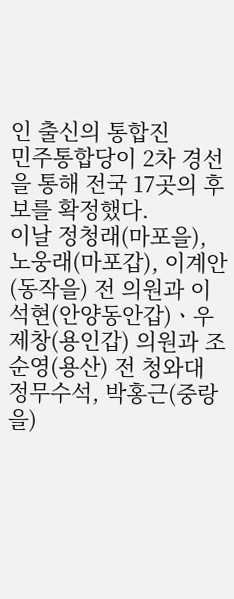인 출신의 통합진
민주통합당이 2차 경선을 통해 전국 17곳의 후보를 확정했다.
이날 정청래(마포을), 노웅래(마포갑), 이계안(동작을) 전 의원과 이석현(안양동안갑)ㆍ우제창(용인갑) 의원과 조순영(용산) 전 청와대 정무수석, 박홍근(중랑을)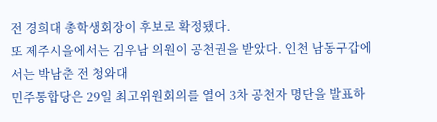전 경희대 총학생회장이 후보로 확정됐다.
또 제주시을에서는 김우남 의원이 공천권을 받았다. 인천 남동구갑에서는 박남춘 전 청와대
민주통합당은 29일 최고위원회의를 열어 3차 공천자 명단을 발표하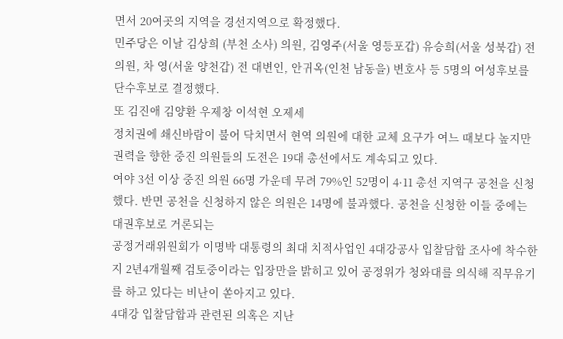면서 20여곳의 지역을 경선지역으로 확정했다.
민주당은 이날 김상희 (부천 소사) 의원, 김영주(서울 영등포갑) 유승희(서울 성북갑) 전 의원, 차 영(서울 양천갑) 전 대변인, 안귀옥(인천 남동을) 변호사 등 5명의 여성후보를 단수후보로 결정했다.
또 김진애 김양환 우제창 이석현 오제세
정치권에 쇄신바람이 불어 닥치면서 현역 의원에 대한 교체 요구가 여느 때보다 높지만 권력을 향한 중진 의원들의 도전은 19대 총선에서도 계속되고 있다.
여야 3선 이상 중진 의원 66명 가운데 무려 79%인 52명이 4·11 총선 지역구 공천을 신청했다. 반면 공천을 신청하지 않은 의원은 14명에 불과했다. 공천을 신청한 이들 중에는 대권후보로 거론되는
공정거래위원회가 이명박 대통령의 최대 치적사업인 4대강공사 입찰담합 조사에 착수한 지 2년4개월째 검토중이라는 입장만을 밝히고 있어 공정위가 청와대를 의식해 직무유기를 하고 있다는 비난이 쏟아지고 있다.
4대강 입찰담합과 관련된 의혹은 지난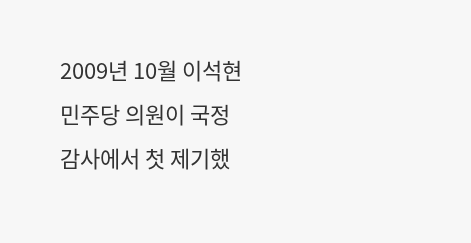2009년 10월 이석현 민주당 의원이 국정감사에서 첫 제기했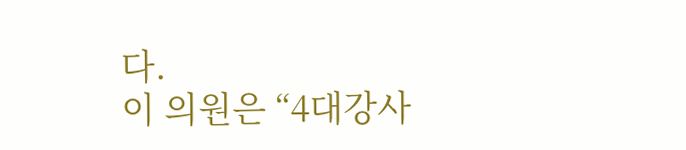다.
이 의원은 “4대강사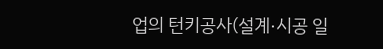업의 턴키공사(설계·시공 일